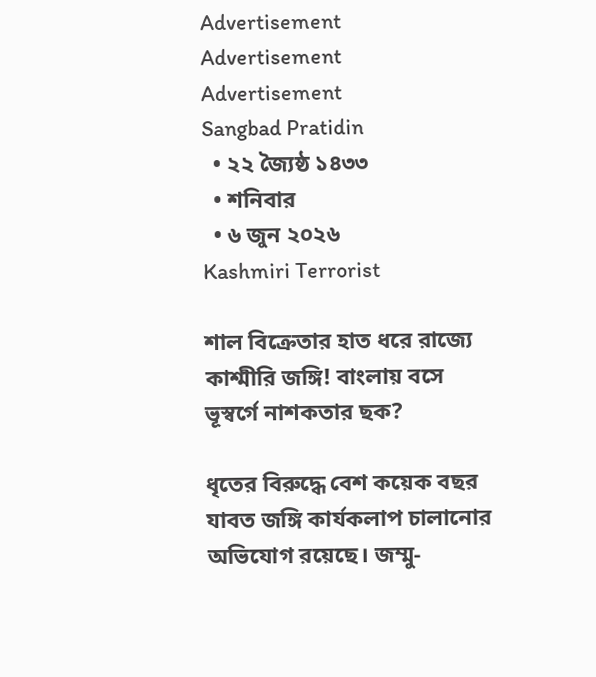Advertisement
Advertisement
Advertisement
Sangbad Pratidin
  • ২২ জ্যৈষ্ঠ ১৪৩৩
  • শনিবার
  • ৬ জুন ২০২৬
Kashmiri Terrorist

শাল বিক্রেতার হাত ধরে রাজ্যে কাশ্মীরি জঙ্গি! বাংলায় বসে ভূস্বর্গে নাশকতার ছক?

ধৃতের বিরুদ্ধে বেশ কয়েক বছর যাবত জঙ্গি কার্যকলাপ চালানোর অভিযোগ রয়েছে। জম্মু-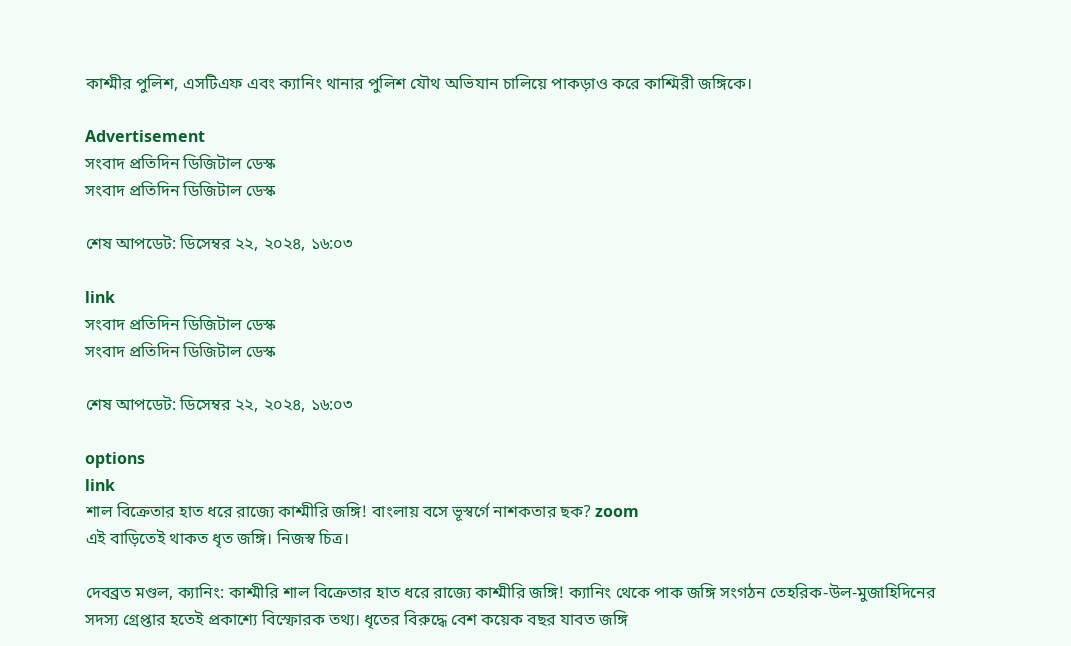কাশ্মীর পুলিশ, এসটিএফ এবং ক্যানিং থানার পুলিশ যৌথ অভিযান চালিয়ে পাকড়াও করে কাশ্মিরী জঙ্গিকে।

Advertisement
সংবাদ প্রতিদিন ডিজিটাল ডেস্ক
সংবাদ প্রতিদিন ডিজিটাল ডেস্ক

শেষ আপডেট: ডিসেম্বর ২২, ২০২৪, ১৬:০৩

link
সংবাদ প্রতিদিন ডিজিটাল ডেস্ক
সংবাদ প্রতিদিন ডিজিটাল ডেস্ক

শেষ আপডেট: ডিসেম্বর ২২, ২০২৪, ১৬:০৩

options
link
শাল বিক্রেতার হাত ধরে রাজ্যে কাশ্মীরি জঙ্গি! বাংলায় বসে ভূস্বর্গে নাশকতার ছক? zoom
এই বাড়িতেই থাকত ধৃত জঙ্গি। নিজস্ব চিত্র।

দেবব্রত মণ্ডল, ক্যানিং: কাশ্মীরি শাল বিক্রেতার হাত ধরে রাজ্যে কাশ্মীরি জঙ্গি! ক্যানিং থেকে পাক জঙ্গি সংগঠন তেহরিক-উল-মুজাহিদিনের সদস্য গ্রেপ্তার হতেই প্রকাশ্যে বিস্ফোরক তথ্য। ধৃতের বিরুদ্ধে বেশ কয়েক বছর যাবত জঙ্গি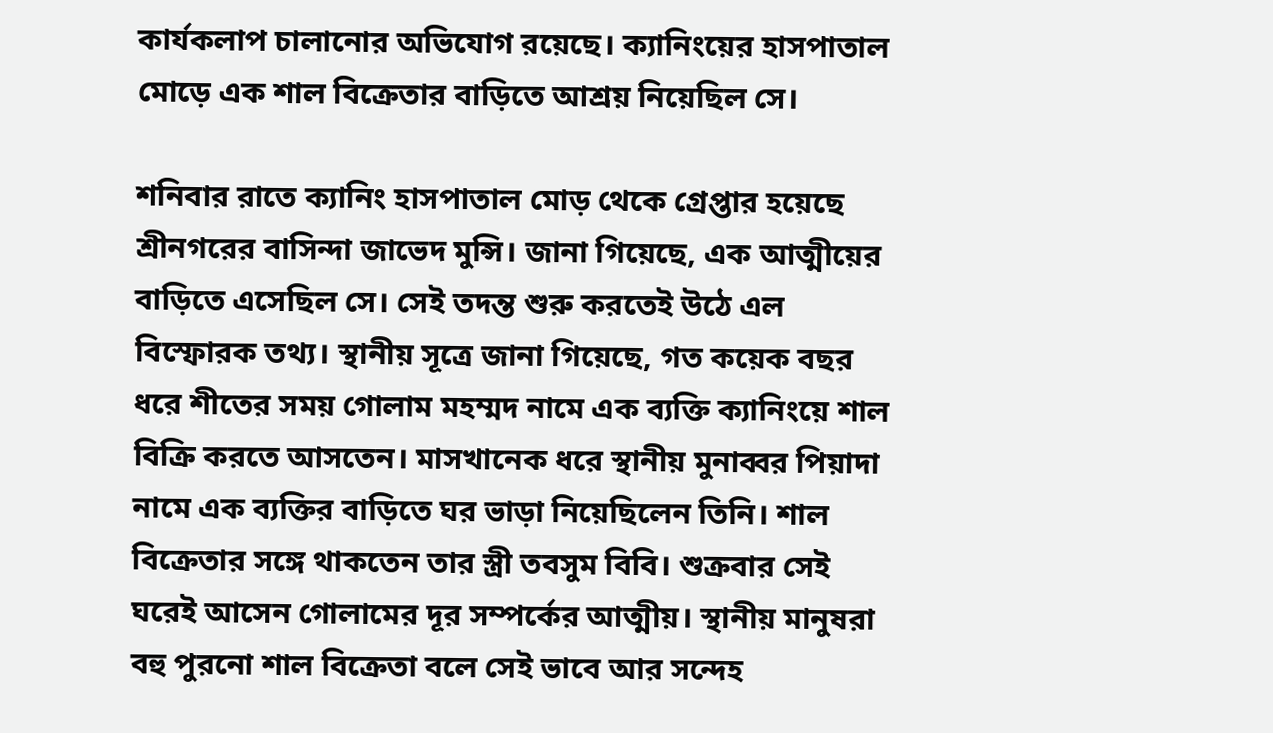কার্যকলাপ চালানোর অভিযোগ রয়েছে। ক্যানিংয়ের হাসপাতাল মোড়ে এক শাল বিক্রেতার বাড়িতে আশ্রয় নিয়েছিল সে।

শনিবার রাতে ক্যানিং হাসপাতাল মোড় থেকে গ্রেপ্তার হয়েছে শ্রীনগরের বাসিন্দা জাভেদ মুন্সি। জানা গিয়েছে, এক আত্মীয়ের বাড়িতে এসেছিল সে। সেই তদন্ত শুরু করতেই উঠে এল বিস্ফোরক তথ্য। স্থানীয় সূত্রে জানা গিয়েছে, গত কয়েক বছর ধরে শীতের সময় গোলাম মহম্মদ নামে এক ব্যক্তি ক্যানিংয়ে শাল বিক্রি করতে আসতেন। মাসখানেক ধরে স্থানীয় মুনাব্বর পিয়াদা নামে এক ব্যক্তির বাড়িতে ঘর ভাড়া নিয়েছিলেন তিনি। শাল বিক্রেতার সঙ্গে থাকতেন তার স্ত্রী তবসুম বিবি। শুক্রবার সেই ঘরেই আসেন গোলামের দূর সম্পর্কের আত্মীয়। স্থানীয় মানুষরা বহু পুরনো শাল বিক্রেতা বলে সেই ভাবে আর সন্দেহ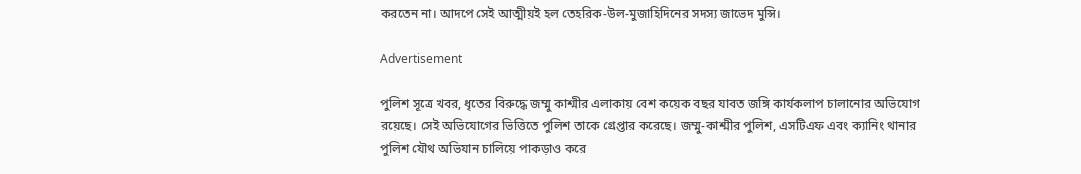করতেন না। আদপে সেই আত্মীয়ই হল তেহরিক-উল-মুজাহিদিনের সদস্য জাভেদ মুন্সি।

Advertisement

পুলিশ সূত্রে খবর, ধৃতের বিরুদ্ধে জম্মু কাশ্মীর এলাকায় বেশ কয়েক বছর যাবত জঙ্গি কার্যকলাপ চালানোর অভিযোগ রয়েছে। সেই অভিযোগের ভিত্তিতে পুলিশ তাকে গ্রেপ্তার করেছে। জম্মু-কাশ্মীর পুলিশ, এসটিএফ এবং ক্যানিং থানার পুলিশ যৌথ অভিযান চালিয়ে পাকড়াও করে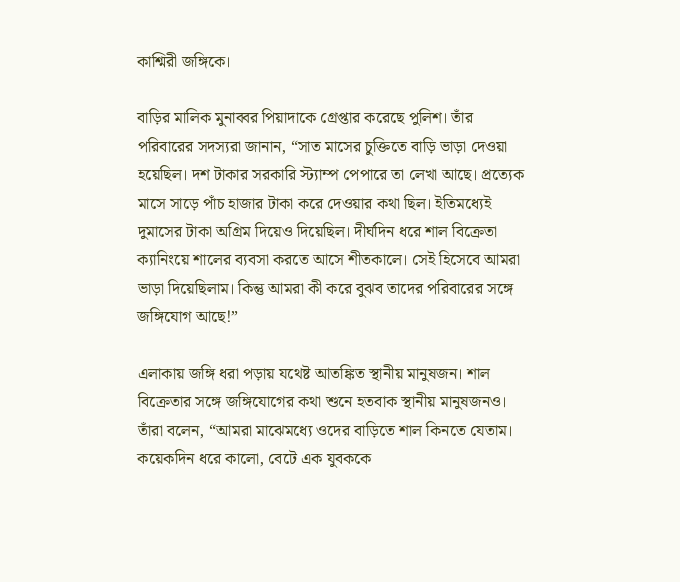কাশ্মিরী জঙ্গিকে।

বাড়ির মালিক মুনাব্বর পিয়াদাকে গ্রেপ্তার করেছে পুলিশ। তাঁর পরিবারের সদস্যরা জানান, “সাত মাসের চুক্তিতে বাড়ি ভাড়া দেওয়া হয়েছিল। দশ টাকার সরকারি স্ট্যাম্প পেপারে তা লেখা আছে। প্রত্যেক মাসে সাড়ে পাঁচ হাজার টাকা করে দেওয়ার কথা ছিল। ইতিমধ্যেই দুমাসের টাকা অগ্রিম দিয়েও দিয়েছিল। দীর্ঘদিন ধরে শাল বিক্রেতা ক্যানিংয়ে শালের ব্যবসা করতে আসে শীতকালে। সেই হিসেবে আমরা ভাড়া দিয়েছিলাম। কিন্তু আমরা কী করে বুঝব তাদের পরিবারের সঙ্গে জঙ্গিযোগ আছে!”

এলাকায় জঙ্গি ধরা পড়ায় যথেষ্ট আতঙ্কিত স্থানীয় মানুষজন। শাল বিক্রেতার সঙ্গে জঙ্গিযোগের কথা শুনে হতবাক স্থানীয় মানুষজনও। তাঁরা বলেন, “আমরা মাঝেমধ্যে ওদের বাড়িতে শাল কিনতে যেতাম। কয়েকদিন ধরে কালো, বেটে এক যুবককে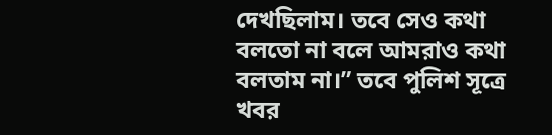দেখছিলাম। তবে সেও কথা বলতো না বলে আমরাও কথা বলতাম না।” তবে পুলিশ সূত্রে খবর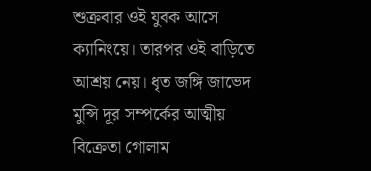শুক্রবার ওই যুবক আসে ক্যানিংয়ে। তারপর ওই বাড়িতে আশ্রয় নেয়। ধৃত জঙ্গি জাভেদ মুন্সি দূর সম্পর্কের আত্মীয় বিক্রেতা গোলাম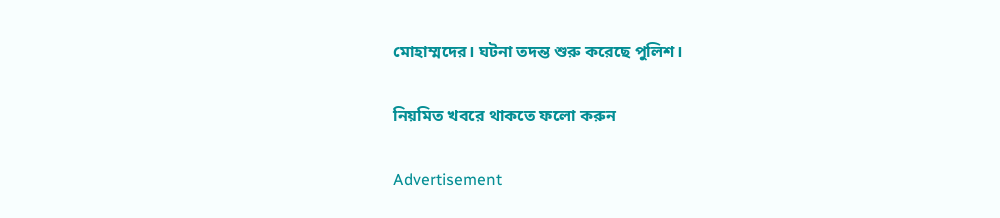মোহাম্মদের। ঘটনা তদন্ত শুরু করেছে পুলিশ।

নিয়মিত খবরে থাকতে ফলো করুন

Advertisement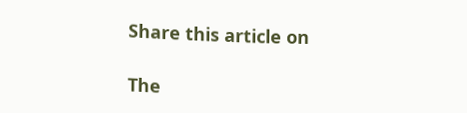Share this article on

The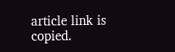article link is copied.